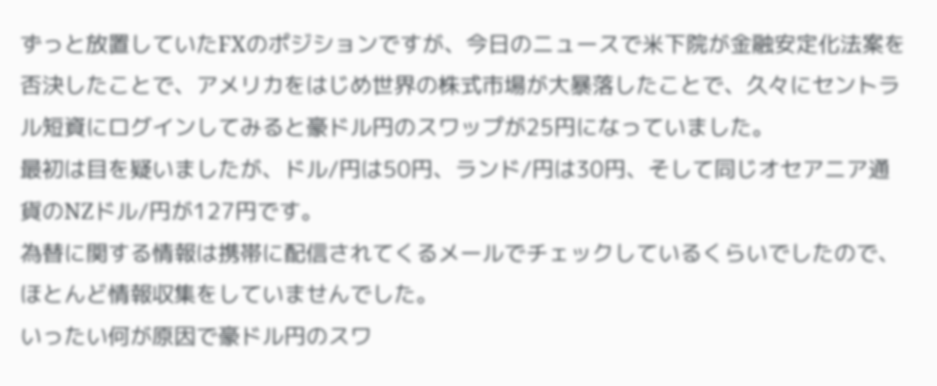ずっと放置していたFXのポジションですが、今日のニュースで米下院が金融安定化法案を否決したことで、アメリカをはじめ世界の株式市場が大暴落したことで、久々にセントラル短資にログインしてみると豪ドル円のスワップが25円になっていました。
最初は目を疑いましたが、ドル/円は50円、ランド/円は30円、そして同じオセアニア通貨のNZドル/円が127円です。
為替に関する情報は携帯に配信されてくるメールでチェックしているくらいでしたので、ほとんど情報収集をしていませんでした。
いったい何が原因で豪ドル円のスワ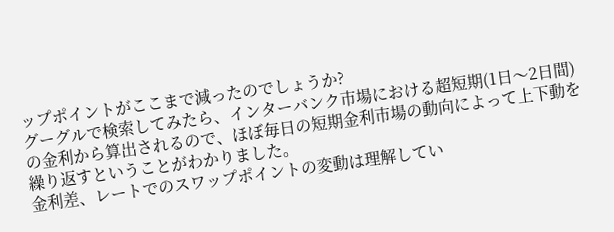ップポイントがここまで減ったのでしょうか?
グーグルで検索してみたら、インターバンク市場における超短期(1日〜2日間)の金利から算出されるので、ほぼ毎日の短期金利市場の動向によって上下動を繰り返すということがわかりました。
金利差、レートでのスワップポイントの変動は理解してい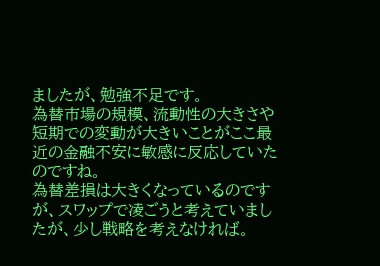ましたが、勉強不足です。
為替市場の規模、流動性の大きさや短期での変動が大きいことがここ最近の金融不安に敏感に反応していたのですね。
為替差損は大きくなっているのですが、スワップで凌ごうと考えていましたが、少し戦略を考えなければ。